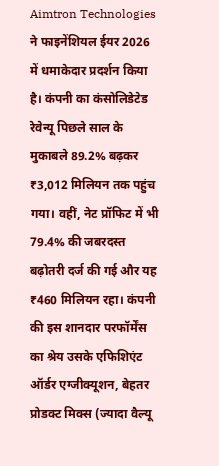Aimtron Technologies ने फाइनेंशियल ईयर 2026 में धमाकेदार प्रदर्शन किया है। कंपनी का कंसोलिडेटेड रेवेन्यू पिछले साल के मुकाबले 89.2% बढ़कर ₹3,012 मिलियन तक पहुंच गया। वहीं, नेट प्रॉफिट में भी 79.4% की जबरदस्त बढ़ोतरी दर्ज की गई और यह ₹460 मिलियन रहा। कंपनी की इस शानदार परफॉर्मेंस का श्रेय उसके एफिशिएंट ऑर्डर एग्जीक्यूशन, बेहतर प्रोडक्ट मिक्स (ज्यादा वैल्यू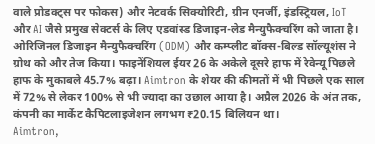वाले प्रोडक्ट्स पर फोकस) और नेटवर्क सिक्योरिटी, ग्रीन एनर्जी, इंडस्ट्रियल, IoT और AI जैसे प्रमुख सेक्टर्स के लिए एडवांस्ड डिजाइन-लेड मैन्युफैक्चरिंग को जाता है। ओरिजिनल डिजाइन मैन्युफैक्चरिंग (ODM) और कम्प्लीट बॉक्स-बिल्ड सॉल्यूशंस ने ग्रोथ को और तेज किया। फाइनेंशियल ईयर 26 के अकेले दूसरे हाफ में रेवेन्यू पिछले हाफ के मुकाबले 45.7% बढ़ा। Aimtron के शेयर की कीमतों में भी पिछले एक साल में 72% से लेकर 100% से भी ज्यादा का उछाल आया है। अप्रैल 2026 के अंत तक, कंपनी का मार्केट कैपिटलाइजेशन लगभग ₹20.15 बिलियन था।
Aimtron,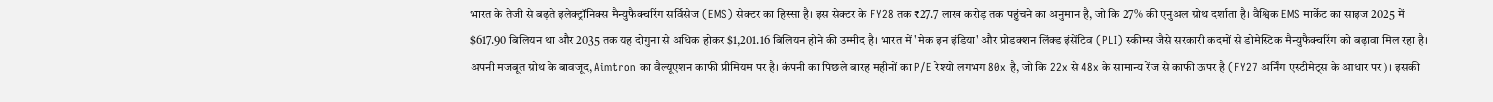भारत के तेजी से बढ़ते इलेक्ट्रॉनिक्स मैन्युफैक्चरिंग सर्विसेज (EMS) सेक्टर का हिस्सा है। इस सेक्टर के FY28 तक ₹27.7 लाख करोड़ तक पहुंचने का अनुमान है, जो कि 27% की एनुअल ग्रोथ दर्शाता है। वैश्विक EMS मार्केट का साइज 2025 में $617.90 बिलियन था और 2035 तक यह दोगुना से अधिक होकर $1,201.16 बिलियन होने की उम्मीद है। भारत में 'मेक इन इंडिया' और प्रोडक्शन लिंक्ड इंसेंटिव (PLI) स्कीम्स जैसे सरकारी कदमों से डोमेस्टिक मैन्युफैक्चरिंग को बढ़ावा मिल रहा है।
अपनी मजबूत ग्रोथ के बावजूद, Aimtron का वैल्यूएशन काफी प्रीमियम पर है। कंपनी का पिछले बारह महीनों का P/E रेश्यो लगभग 80x है, जो कि 22x से 48x के सामान्य रेंज से काफी ऊपर है (FY27 अर्निंग एस्टीमेट्स के आधार पर)। इसकी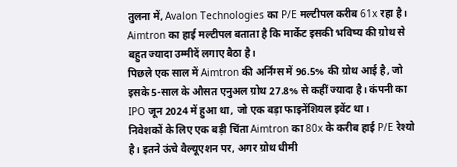तुलना में, Avalon Technologies का P/E मल्टीपल करीब 61x रहा है। Aimtron का हाई मल्टीपल बताता है कि मार्केट इसकी भविष्य की ग्रोथ से बहुत ज्यादा उम्मीदें लगाए बैठा है।
पिछले एक साल में Aimtron की अर्निंग्स में 96.5% की ग्रोथ आई है, जो इसके 5-साल के औसत एनुअल ग्रोथ 27.8% से कहीं ज्यादा है। कंपनी का IPO जून 2024 में हुआ था, जो एक बड़ा फाइनेंशियल इवेंट था।
निवेशकों के लिए एक बड़ी चिंता Aimtron का 80x के करीब हाई P/E रेश्यो है। इतने ऊंचे वैल्यूएशन पर, अगर ग्रोथ धीमी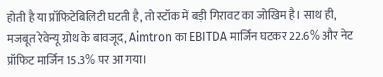होती है या प्रॉफिटेबिलिटी घटती है, तो स्टॉक में बड़ी गिरावट का जोखिम है। साथ ही, मजबूत रेवेन्यू ग्रोथ के बावजूद, Aimtron का EBITDA मार्जिन घटकर 22.6% और नेट प्रॉफिट मार्जिन 15.3% पर आ गया।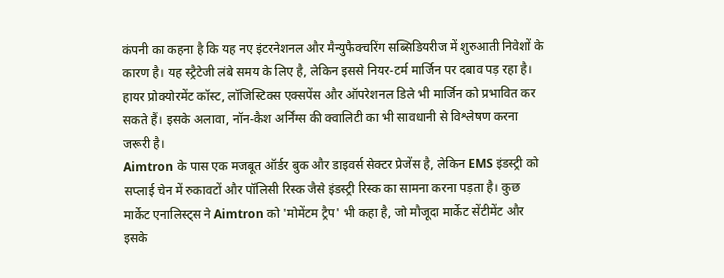कंपनी का कहना है कि यह नए इंटरनेशनल और मैन्युफैक्चरिंग सब्सिडियरीज में शुरुआती निवेशों के कारण है। यह स्ट्रैटेजी लंबे समय के लिए है, लेकिन इससे नियर-टर्म मार्जिन पर दबाव पड़ रहा है। हायर प्रोक्योरमेंट कॉस्ट, लॉजिस्टिक्स एक्सपेंस और ऑपरेशनल डिले भी मार्जिन को प्रभावित कर सकते हैं। इसके अलावा, नॉन-कैश अर्निंग्स की क्वालिटी का भी सावधानी से विश्लेषण करना जरूरी है।
Aimtron के पास एक मजबूत ऑर्डर बुक और डाइवर्स सेक्टर प्रेजेंस है, लेकिन EMS इंडस्ट्री को सप्लाई चेन में रुकावटों और पॉलिसी रिस्क जैसे इंडस्ट्री रिस्क का सामना करना पड़ता है। कुछ मार्केट एनालिस्ट्स ने Aimtron को 'मोमेंटम ट्रैप' भी कहा है, जो मौजूदा मार्केट सेंटीमेंट और इसके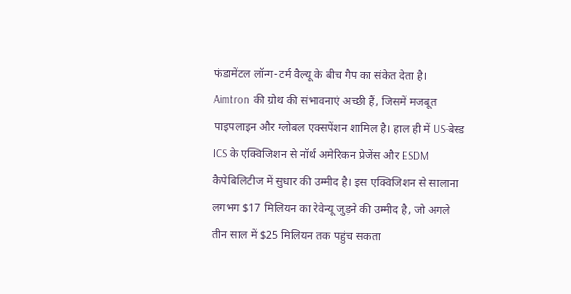फंडामेंटल लॉन्ग-टर्म वैल्यू के बीच गैप का संकेत देता है।
Aimtron की ग्रोथ की संभावनाएं अच्छी हैं, जिसमें मजबूत पाइपलाइन और ग्लोबल एक्सपेंशन शामिल है। हाल ही में US-बेस्ड ICS के एक्विजिशन से नॉर्थ अमेरिकन प्रेजेंस और ESDM कैपेबिलिटीज में सुधार की उम्मीद है। इस एक्विजिशन से सालाना लगभग $17 मिलियन का रेवेन्यू जुड़ने की उम्मीद है, जो अगले तीन साल में $25 मिलियन तक पहुंच सकता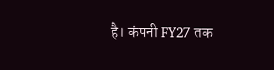है। कंपनी FY27 तक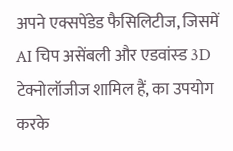अपने एक्सपेंडेड फैसिलिटीज, जिसमें AI चिप असेंबली और एडवांस्ड 3D टेक्नोलॉजीज शामिल हैं, का उपयोग करके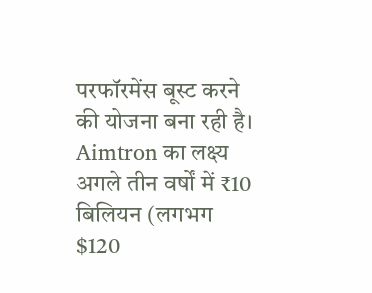परफॉरमेंस बूस्ट करने की योजना बना रही है। Aimtron का लक्ष्य अगले तीन वर्षों में ₹10 बिलियन (लगभग $120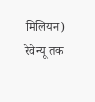मिलियन) रेवेन्यू तक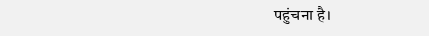पहुंचना है।